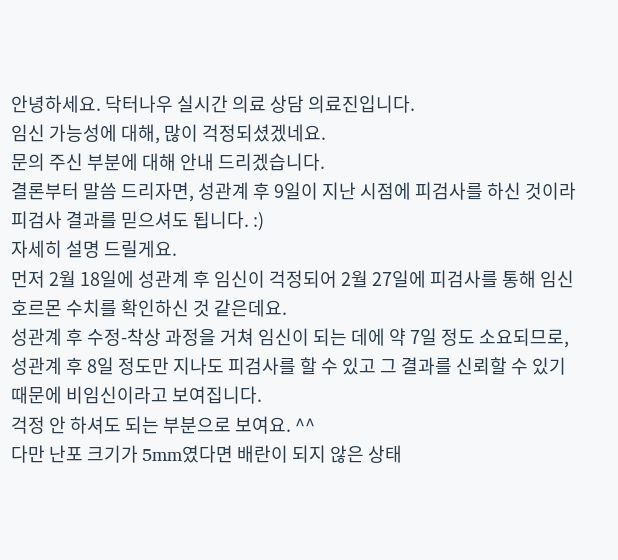안녕하세요. 닥터나우 실시간 의료 상담 의료진입니다.
임신 가능성에 대해, 많이 걱정되셨겠네요.
문의 주신 부분에 대해 안내 드리겠습니다.
결론부터 말씀 드리자면, 성관계 후 9일이 지난 시점에 피검사를 하신 것이라 피검사 결과를 믿으셔도 됩니다. :)
자세히 설명 드릴게요.
먼저 2월 18일에 성관계 후 임신이 걱정되어 2월 27일에 피검사를 통해 임신호르몬 수치를 확인하신 것 같은데요.
성관계 후 수정-착상 과정을 거쳐 임신이 되는 데에 약 7일 정도 소요되므로, 성관계 후 8일 정도만 지나도 피검사를 할 수 있고 그 결과를 신뢰할 수 있기 때문에 비임신이라고 보여집니다.
걱정 안 하셔도 되는 부분으로 보여요. ^^
다만 난포 크기가 5mm였다면 배란이 되지 않은 상태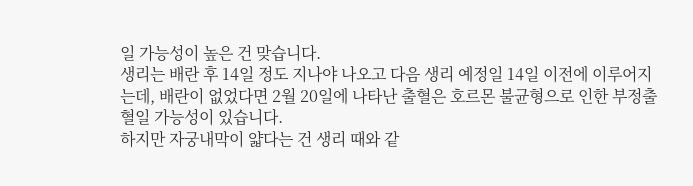일 가능성이 높은 건 맞습니다.
생리는 배란 후 14일 정도 지나야 나오고 다음 생리 예정일 14일 이전에 이루어지는데, 배란이 없었다면 2월 20일에 나타난 출혈은 호르몬 불균형으로 인한 부정출혈일 가능성이 있습니다.
하지만 자궁내막이 얇다는 건 생리 때와 같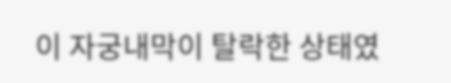이 자궁내막이 탈락한 상태였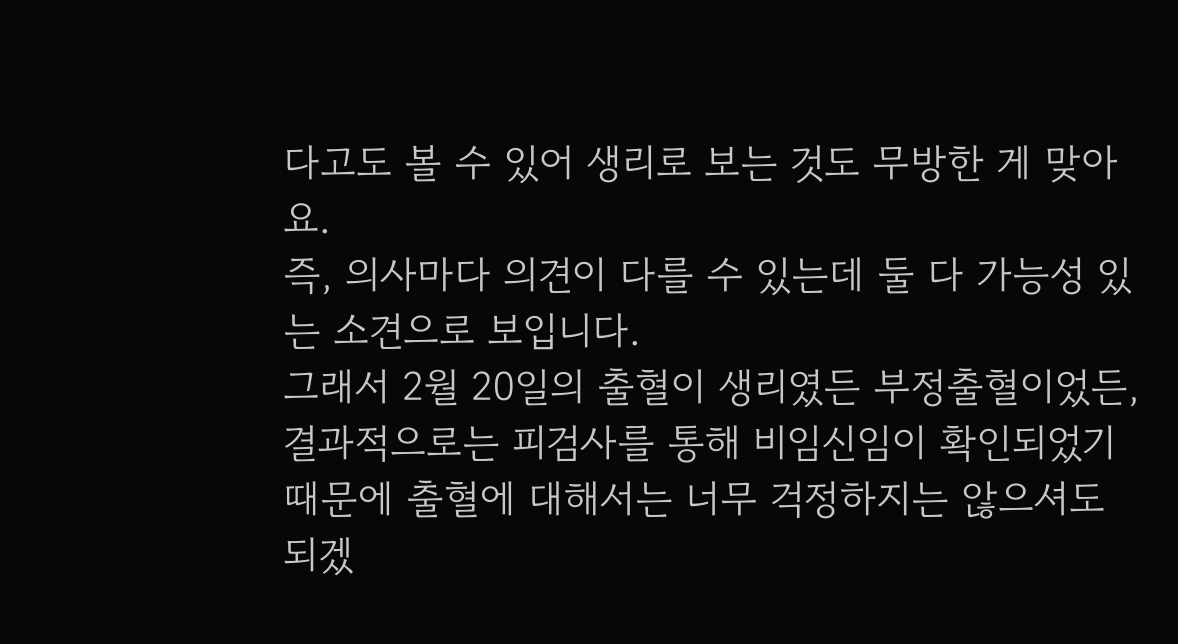다고도 볼 수 있어 생리로 보는 것도 무방한 게 맞아요.
즉, 의사마다 의견이 다를 수 있는데 둘 다 가능성 있는 소견으로 보입니다.
그래서 2월 20일의 출혈이 생리였든 부정출혈이었든, 결과적으로는 피검사를 통해 비임신임이 확인되었기 때문에 출혈에 대해서는 너무 걱정하지는 않으셔도 되겠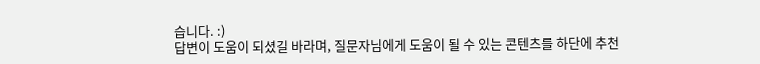습니다. :)
답변이 도움이 되셨길 바라며, 질문자님에게 도움이 될 수 있는 콘텐츠를 하단에 추천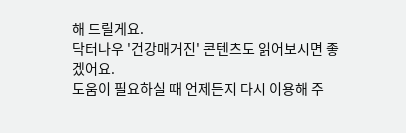해 드릴게요.
닥터나우 '건강매거진' 콘텐츠도 읽어보시면 좋겠어요.
도움이 필요하실 때 언제든지 다시 이용해 주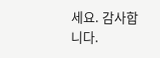세요. 감사합니다.